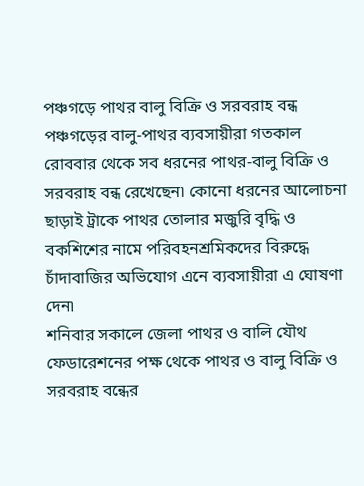পঞ্চগড়ে পাথর বালু বিক্রি ও সরবরাহ বন্ধ
পঞ্চগড়ের বালু-পাথর ব্যবসায়ীরা গতকাল রোববার থেকে সব ধরনের পাথর-বালু বিক্রি ও সরবরাহ বন্ধ রেখেছেন৷ কোনো ধরনের আলোচনা ছাড়াই ট্রাকে পাথর তোলার মজুরি বৃদ্ধি ও বকশিশের নামে পরিবহনশ্রমিকদের বিরুদ্ধে চাঁদাবাজির অভিযোগ এনে ব্যবসায়ীরা এ ঘোষণা দেন৷
শনিবার সকালে জেলা পাথর ও বালি যৌথ ফেডারেশনের পক্ষ থেকে পাথর ও বালু বিক্রি ও সরবরাহ বন্ধের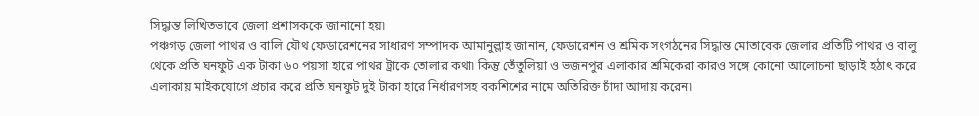সিদ্ধান্ত লিখিতভাবে জেলা প্রশাসককে জানানো হয়৷
পঞ্চগড় জেলা পাথর ও বালি যৌথ ফেডারেশনের সাধারণ সম্পাদক আমানুল্লাহ জানান, ফেডারেশন ও শ্রমিক সংগঠনের সিদ্ধান্ত মোতাবেক জেলার প্রতিটি পাথর ও বালু থেকে প্রতি ঘনফুট এক টাকা ৬০ পয়সা হারে পাথর ট্রাকে তোলার কথা৷ কিন্তু তেঁতুলিয়া ও ভজনপুর এলাকার শ্রমিকেরা কারও সঙ্গে কোনো আলোচনা ছাড়াই হঠাৎ করে এলাকায় মাইকযোগে প্রচার করে প্রতি ঘনফুট দুই টাকা হারে নির্ধারণসহ বকশিশের নামে অতিরিক্ত চাঁদা আদায় করেন৷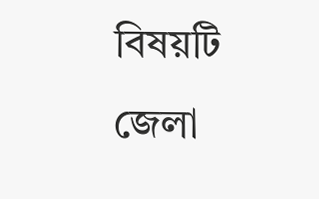বিষয়টি জেলা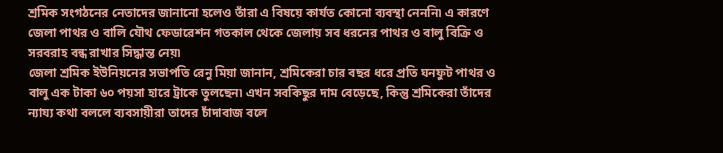শ্রমিক সংগঠনের নেতাদের জানানো হলেও তাঁরা এ বিষয়ে কার্যত কোনো ব্যবস্থা নেননি৷ এ কারণে জেলা পাথর ও বালি যৌথ ফেডারেশন গতকাল থেকে জেলায় সব ধরনের পাথর ও বালু বিক্রি ও সরবরাহ বন্ধ রাখার সিদ্ধান্ত নেয়৷
জেলা শ্রমিক ইউনিয়নের সভাপতি রেনু মিয়া জানান, শ্রমিকেরা চার বছর ধরে প্রতি ঘনফুট পাথর ও বালু এক টাকা ৬০ পয়সা হারে ট্রাকে তুলছেন৷ এখন সবকিছুর দাম বেড়েছে, কিন্তু শ্রমিকেরা তাঁদের ন্যায্য কথা বললে ব্যবসায়ীরা তাদের চাঁদাবাজ বলে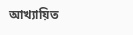আখ্যায়িত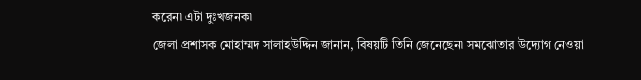করেন৷ এটা দুঃখজনক৷
জেলা প্রশাসক মোহাম্মদ সালাহউদ্দিন জানান, বিষয়টি তিনি জেনেছেন৷ সমঝোতার উদ্যোগ নেওয়া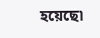হয়েছে৷